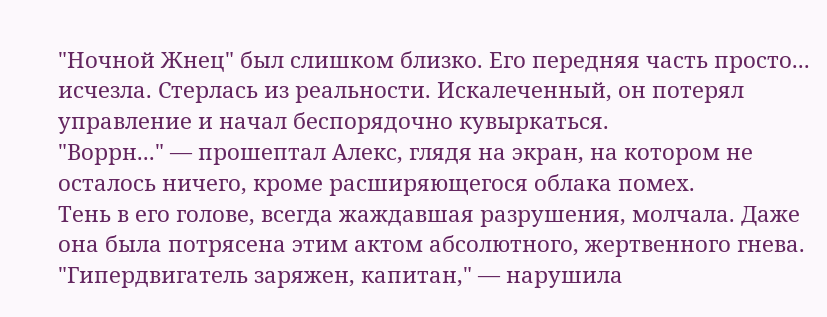"Ночной Жнец" был слишком близко. Его передняя часть просто... исчезла. Стерлась из реальности. Искалеченный, он потерял управление и начал беспорядочно кувыркаться.
"Воррн..." — прошептал Алекс, глядя на экран, на котором не осталось ничего, кроме расширяющегося облака помех.
Тень в его голове, всегда жаждавшая разрушения, молчала. Даже она была потрясена этим актом абсолютного, жертвенного гнева.
"Гипердвигатель заряжен, капитан," — нарушила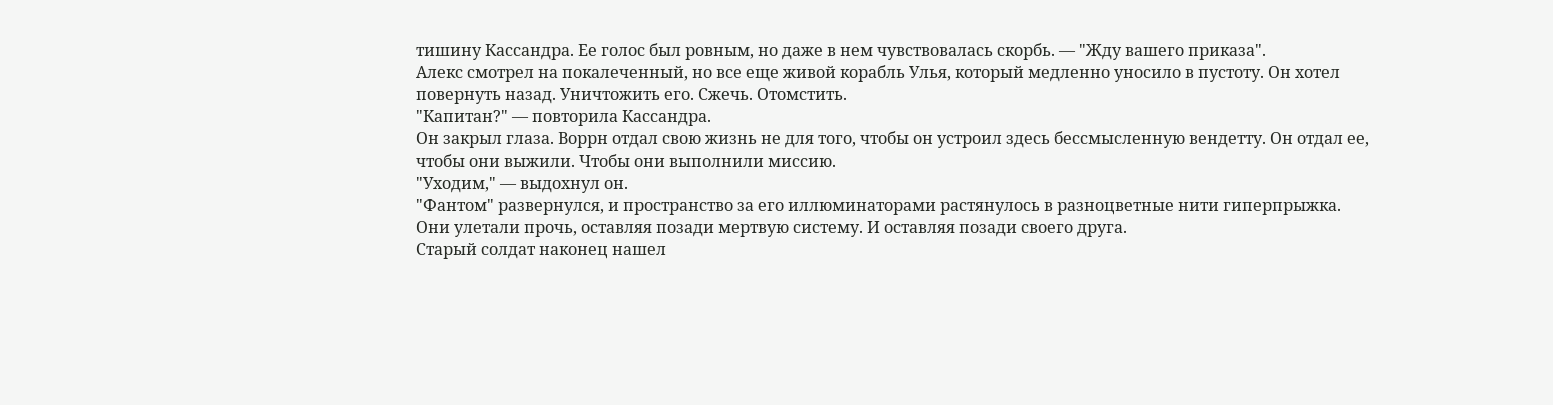тишину Кассандра. Ее голос был ровным, но даже в нем чувствовалась скорбь. — "Жду вашего приказа".
Алекс смотрел на покалеченный, но все еще живой корабль Улья, который медленно уносило в пустоту. Он хотел повернуть назад. Уничтожить его. Сжечь. Отомстить.
"Капитан?" — повторила Кассандра.
Он закрыл глаза. Воррн отдал свою жизнь не для того, чтобы он устроил здесь бессмысленную вендетту. Он отдал ее, чтобы они выжили. Чтобы они выполнили миссию.
"Уходим," — выдохнул он.
"Фантом" развернулся, и пространство за его иллюминаторами растянулось в разноцветные нити гиперпрыжка.
Они улетали прочь, оставляя позади мертвую систему. И оставляя позади своего друга.
Старый солдат наконец нашел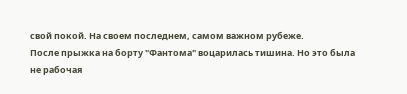свой покой. На своем последнем, самом важном рубеже.
После прыжка на борту "Фантома" воцарилась тишина. Но это была не рабочая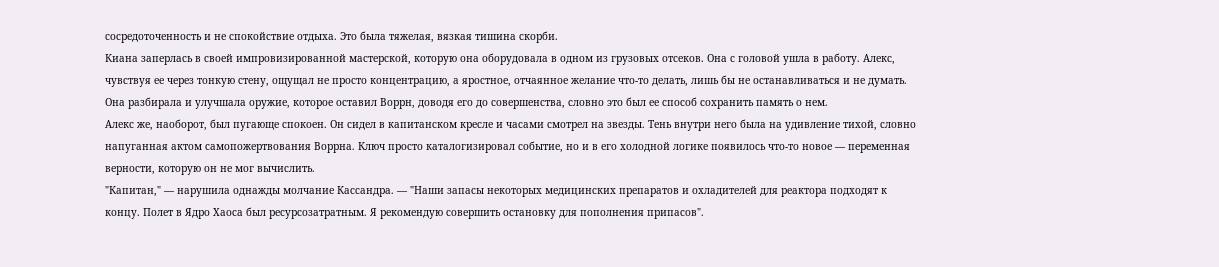сосредоточенность и не спокойствие отдыха. Это была тяжелая, вязкая тишина скорби.
Киана заперлась в своей импровизированной мастерской, которую она оборудовала в одном из грузовых отсеков. Она с головой ушла в работу. Алекс, чувствуя ее через тонкую стену, ощущал не просто концентрацию, а яростное, отчаянное желание что-то делать, лишь бы не останавливаться и не думать. Она разбирала и улучшала оружие, которое оставил Воррн, доводя его до совершенства, словно это был ее способ сохранить память о нем.
Алекс же, наоборот, был пугающе спокоен. Он сидел в капитанском кресле и часами смотрел на звезды. Тень внутри него была на удивление тихой, словно напуганная актом самопожертвования Воррна. Ключ просто каталогизировал событие, но и в его холодной логике появилось что-то новое — переменная верности, которую он не мог вычислить.
"Капитан," — нарушила однажды молчание Кассандра. — "Наши запасы некоторых медицинских препаратов и охладителей для реактора подходят к концу. Полет в Ядро Хаоса был ресурсозатратным. Я рекомендую совершить остановку для пополнения припасов".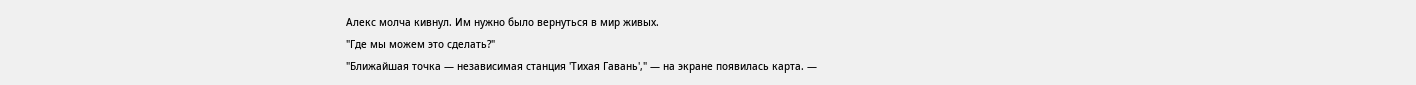Алекс молча кивнул. Им нужно было вернуться в мир живых.
"Где мы можем это сделать?"
"Ближайшая точка — независимая станция 'Тихая Гавань'," — на экране появилась карта. —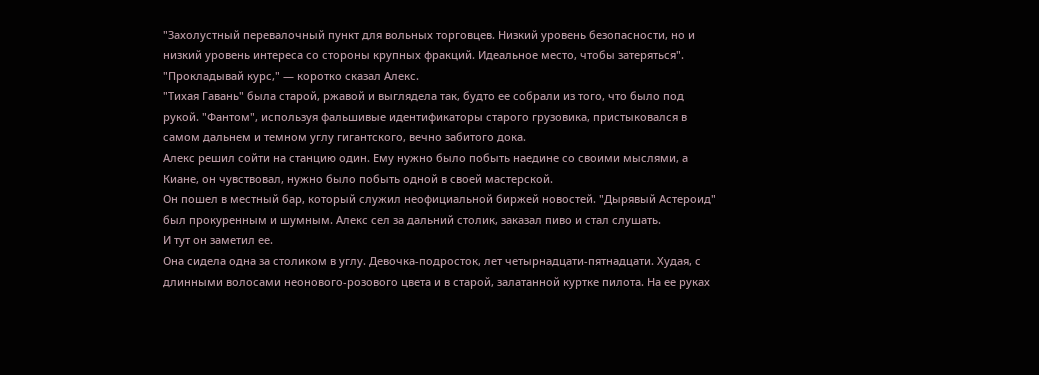"Захолустный перевалочный пункт для вольных торговцев. Низкий уровень безопасности, но и низкий уровень интереса со стороны крупных фракций. Идеальное место, чтобы затеряться".
"Прокладывай курс," — коротко сказал Алекс.
"Тихая Гавань" была старой, ржавой и выглядела так, будто ее собрали из того, что было под рукой. "Фантом", используя фальшивые идентификаторы старого грузовика, пристыковался в самом дальнем и темном углу гигантского, вечно забитого дока.
Алекс решил сойти на станцию один. Ему нужно было побыть наедине со своими мыслями, а Киане, он чувствовал, нужно было побыть одной в своей мастерской.
Он пошел в местный бар, который служил неофициальной биржей новостей. "Дырявый Астероид" был прокуренным и шумным. Алекс сел за дальний столик, заказал пиво и стал слушать.
И тут он заметил ее.
Она сидела одна за столиком в углу. Девочка-подросток, лет четырнадцати-пятнадцати. Худая, с длинными волосами неонового-розового цвета и в старой, залатанной куртке пилота. На ее руках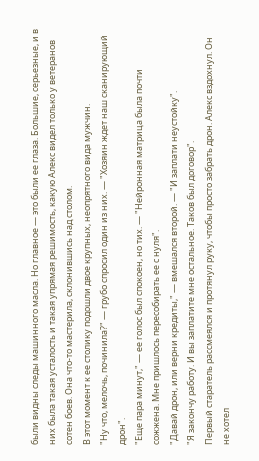были видны следы машинного масла. Но главное — это были ее глаза. Большие, серьезные, и в них была такая усталость и такая упрямая решимость, какую Алекс видел только у ветеранов сотен боев. Она что-то мастерила, склонившись над столом.
В этот момент к ее столику подошли двое крупных, неопрятного вида мужчин.
"Ну что, мелочь, починила?" — грубо спросил один из них. — "Хозяин ждет наш сканирующий дрон".
"Еще пара минут," — ее голос был спокоен, но тих. — "Нейронная матрица была почти сожжена. Мне пришлось пересобирать ее с нуля".
"Давай дрон, или верни кредиты," — вмешался второй. — "И заплати неустойку".
"Я закончу работу. И вы заплатите мне остальное. Таков был договор".
Первый старатель рассмеялся и протянул руку, чтобы просто забрать дрон. Алекс вздохнул. Он не хотел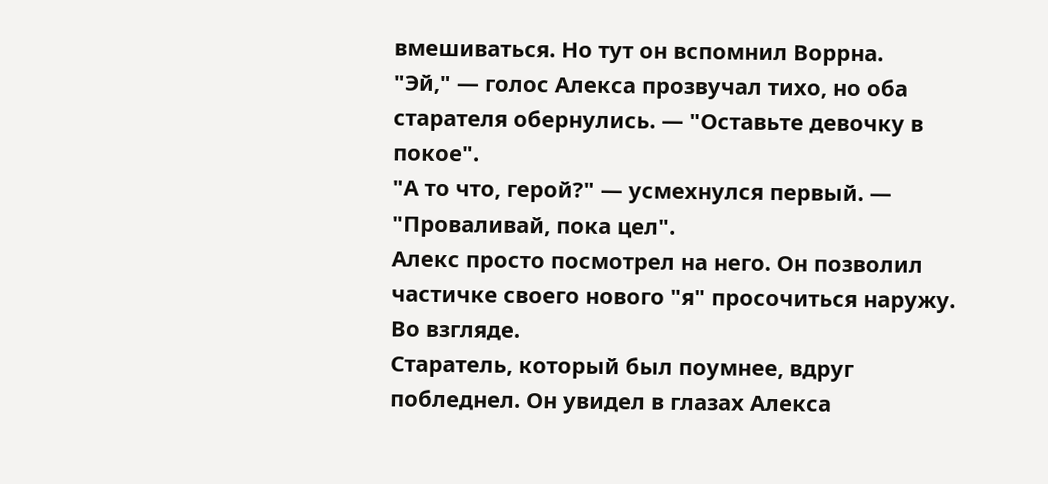вмешиваться. Но тут он вспомнил Воррна.
"Эй," — голос Алекса прозвучал тихо, но оба старателя обернулись. — "Оставьте девочку в покое".
"А то что, герой?" — усмехнулся первый. — "Проваливай, пока цел".
Алекс просто посмотрел на него. Он позволил частичке своего нового "я" просочиться наружу. Во взгляде.
Старатель, который был поумнее, вдруг побледнел. Он увидел в глазах Алекса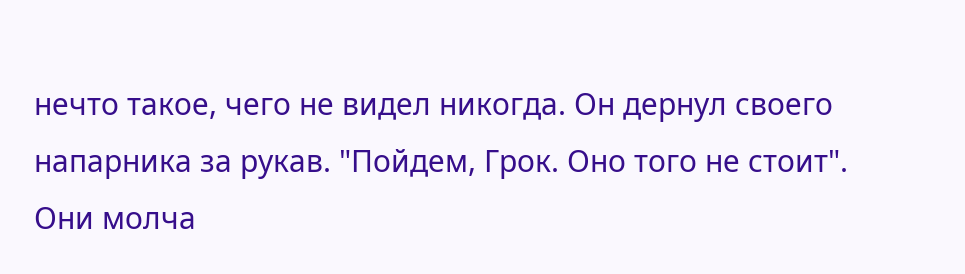нечто такое, чего не видел никогда. Он дернул своего напарника за рукав. "Пойдем, Грок. Оно того не стоит".
Они молча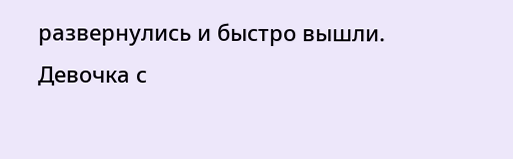развернулись и быстро вышли.
Девочка с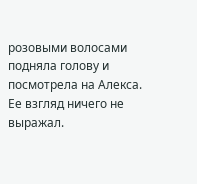розовыми волосами подняла голову и посмотрела на Алекса. Ее взгляд ничего не выражал.